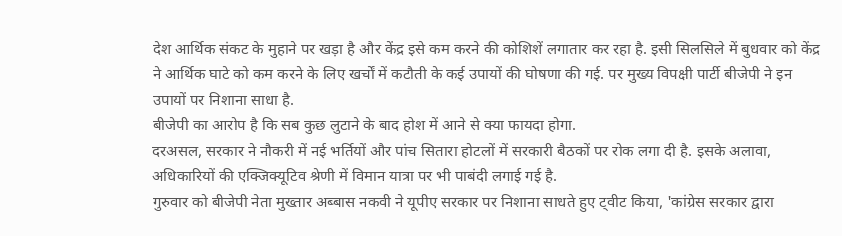देश आर्थिक संकट के मुहाने पर खड़ा है और केंद्र इसे कम करने की कोशिशें लगातार कर रहा है. इसी सिलसिले में बुधवार को केंद्र ने आर्थिक घाटे को कम करने के लिए खर्चों में कटौती के कई उपायों की घोषणा की गई. पर मुख्य विपक्षी पार्टी बीजेपी ने इन उपायों पर निशाना साधा है.
बीजेपी का आरोप है कि सब कुछ लुटाने के बाद होश में आने से क्या फायदा होगा.
दरअसल, सरकार ने नौकरी में नई भर्तियों और पांच सितारा होटलों में सरकारी बैठकों पर रोक लगा दी है. इसके अलावा, अधिकारियों की एक्जिक्यूटिव श्रेणी में विमान यात्रा पर भी पाबंदी लगाई गई है.
गुरुवार को बीजेपी नेता मुख्तार अब्बास नकवी ने यूपीए सरकार पर निशाना साधते हुए ट्वीट किया, 'कांग्रेस सरकार द्वारा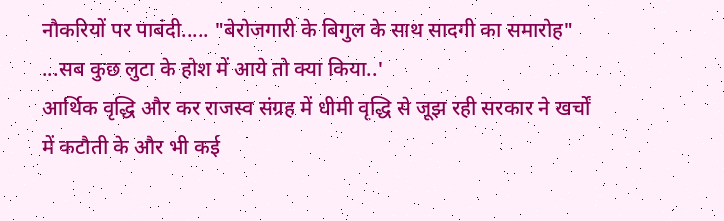नौकरियों पर पाबंदी..... "बेरोजगारी के बिगुल के साथ सादगी का समारोह" ...सब कुछ लुटा के होश में आये तो क्या किया..'
आर्थिक वृद्धि और कर राजस्व संग्रह में धीमी वृद्धि से जूझ रही सरकार ने खर्चों में कटौती के और भी कई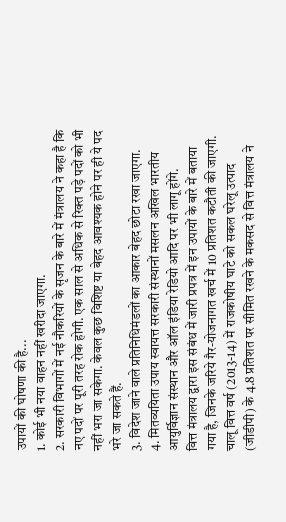उपायों की घोषणा की है...
1. कोई भी नया वाहन नहीं खरीदा जाएगा.
2. सरकारी विभागों में नई नौकरियों के सृजन के बारे में मंत्रालय ने कहा है कि नए पदों पर पूरी तरह रोक होगी. एक साल से अधिक से रिक्त पड़े पदों को भी नहीं भरा जा सकेगा. केवल कुछ विशिष्ट या बेहद आवश्यक होने पर ही ये पद भरे जा सकते हैं.
3. विदेश जाने वाले प्रतिनिधिमंडलों का आकार बेहद छोटा रखा जाएगा.
4. मितव्ययिता उपाय स्वायत्त सरकारी संस्थानों मसलन अखिल भारतीय आयुर्विज्ञान संस्थान और ऑल इंडिया रेडियो आदि पर भी लागू होंगे.
वित्त मंत्रालय द्वारा इस संबंध में जारी प्रपत्र में इन उपायों के बारे में बताया गया है, जिनके जरिये गैर-योजनागत खर्च में 10 प्रतिशत कटौती की जाएगी.
चालू वित्त वर्ष (2013-14) में राजकोषीय घाटे को सकल घरेलू उत्पाद (जीडीपी) के 4.8 प्रतिशत पर सीमित रखने के मकसद से वित्त मंत्रालय ने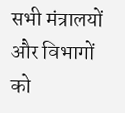सभी मंत्रालयों और विभागों को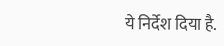ये निर्देश दिया है.